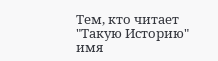Тем, кто читает "Такую Историю" имя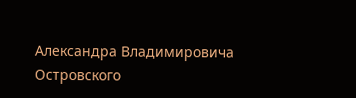Александра Владимировича Островского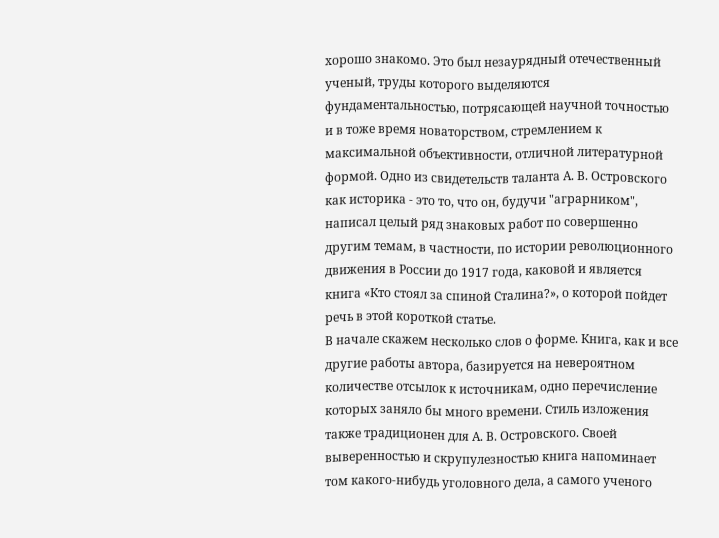хорошо знакомо. Это был незаурядный отечественный ученый, труды которого выделяются фундаментальностью, потрясающей научной точностью и в тоже время новаторством, стремлением к максимальной объективности, отличной литературной формой. Одно из свидетельств таланта А. В. Островского как историка - это то, что он, будучи "аграрником", написал целый ряд знаковых работ по совершенно другим темам, в частности, по истории революционного движения в России до 1917 года, каковой и является книга «Кто стоял за спиной Сталина?», о которой пойдет речь в этой короткой статье.
В начале скажем несколько слов о форме. Книга, как и все другие работы автора, базируется на невероятном количестве отсылок к источникам, одно перечисление которых заняло бы много времени. Стиль изложения также традиционен для А. В. Островского. Своей выверенностью и скрупулезностью книга напоминает том какого-нибудь уголовного дела, а самого ученого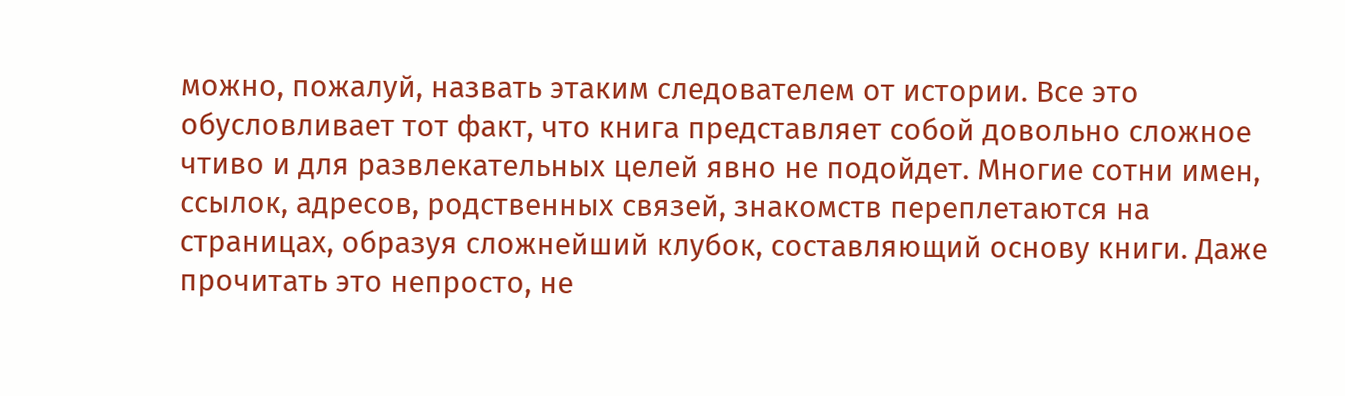можно, пожалуй, назвать этаким следователем от истории. Все это обусловливает тот факт, что книга представляет собой довольно сложное чтиво и для развлекательных целей явно не подойдет. Многие сотни имен, ссылок, адресов, родственных связей, знакомств переплетаются на страницах, образуя сложнейший клубок, составляющий основу книги. Даже прочитать это непросто, не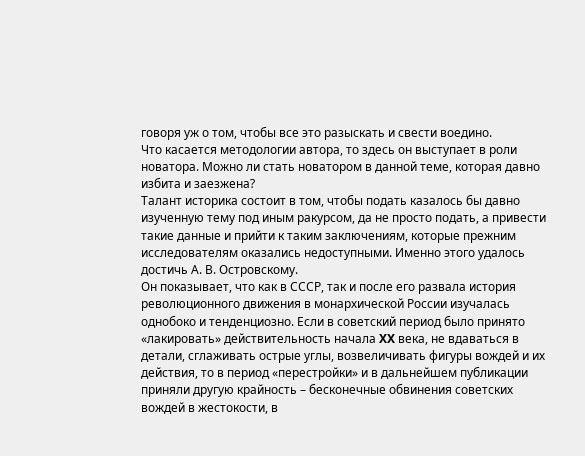говоря уж о том, чтобы все это разыскать и свести воедино.
Что касается методологии автора, то здесь он выступает в роли новатора. Можно ли стать новатором в данной теме, которая давно избита и заезжена?
Талант историка состоит в том, чтобы подать казалось бы давно изученную тему под иным ракурсом, да не просто подать, а привести такие данные и прийти к таким заключениям, которые прежним исследователям оказались недоступными. Именно этого удалось достичь А. В. Островскому.
Он показывает, что как в СССР, так и после его развала история революционного движения в монархической России изучалась однобоко и тенденциозно. Если в советский период было принято «лакировать» действительность начала XX века, не вдаваться в детали, сглаживать острые углы, возвеличивать фигуры вождей и их действия, то в период «перестройки» и в дальнейшем публикации приняли другую крайность – бесконечные обвинения советских вождей в жестокости, в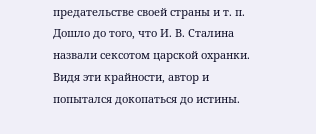предательстве своей страны и т. п. Дошло до того, что И. В. Сталина назвали сексотом царской охранки.
Видя эти крайности, автор и попытался докопаться до истины.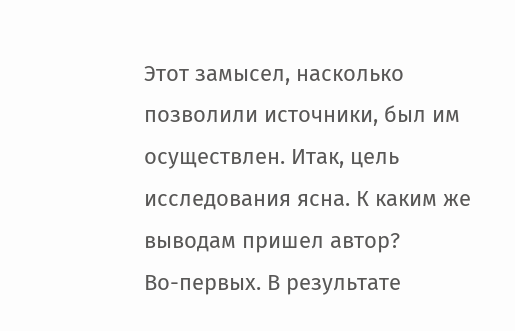Этот замысел, насколько позволили источники, был им осуществлен. Итак, цель исследования ясна. К каким же выводам пришел автор?
Во-первых. В результате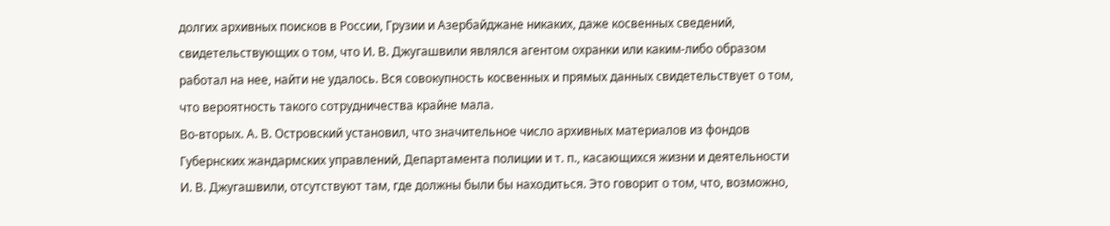долгих архивных поисков в России, Грузии и Азербайджане никаких, даже косвенных сведений, свидетельствующих о том, что И. В. Джугашвили являлся агентом охранки или каким-либо образом работал на нее, найти не удалось. Вся совокупность косвенных и прямых данных свидетельствует о том, что вероятность такого сотрудничества крайне мала.
Во-вторых. А. В. Островский установил, что значительное число архивных материалов из фондов Губернских жандармских управлений, Департамента полиции и т. п., касающихся жизни и деятельности И. В. Джугашвили, отсутствуют там, где должны были бы находиться. Это говорит о том, что, возможно,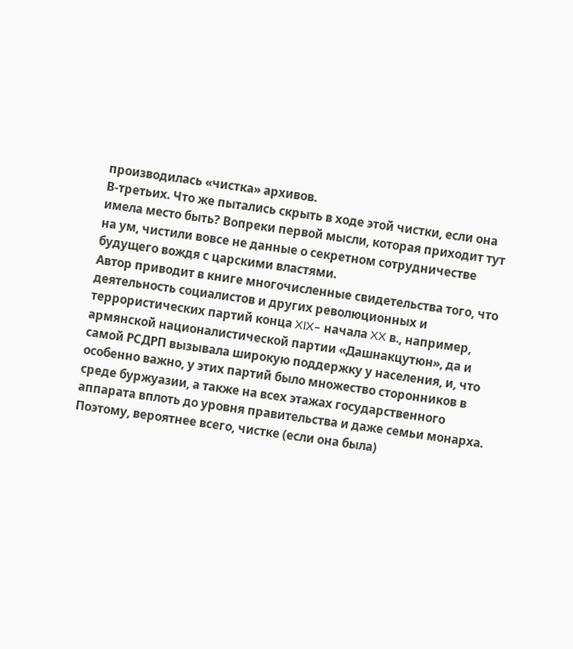производилась «чистка» архивов.
В-третьих. Что же пытались скрыть в ходе этой чистки, если она имела место быть? Вопреки первой мысли, которая приходит тут на ум, чистили вовсе не данные о секретном сотрудничестве будущего вождя с царскими властями.
Автор приводит в книге многочисленные свидетельства того, что деятельность социалистов и других революционных и террористических партий конца XIX– начала XX в., например, армянской националистической партии «Дашнакцутюн», да и самой РСДРП вызывала широкую поддержку у населения, и, что особенно важно, у этих партий было множество сторонников в среде буржуазии, а также на всех этажах государственного аппарата вплоть до уровня правительства и даже семьи монарха.
Поэтому, вероятнее всего, чистке (если она была)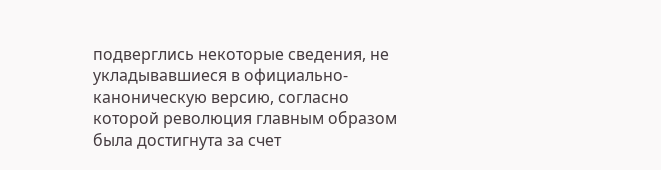подверглись некоторые сведения, не укладывавшиеся в официально-каноническую версию, согласно которой революция главным образом была достигнута за счет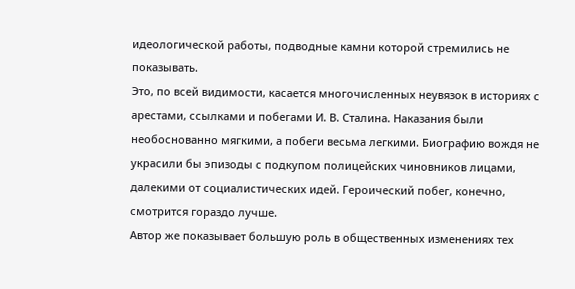идеологической работы, подводные камни которой стремились не показывать.
Это, по всей видимости, касается многочисленных неувязок в историях с арестами, ссылками и побегами И. В. Сталина. Наказания были необоснованно мягкими, а побеги весьма легкими. Биографию вождя не украсили бы эпизоды с подкупом полицейских чиновников лицами, далекими от социалистических идей. Героический побег, конечно, смотрится гораздо лучше.
Автор же показывает большую роль в общественных изменениях тех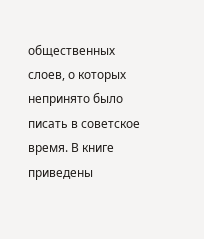общественных слоев, о которых непринято было писать в советское время. В книге приведены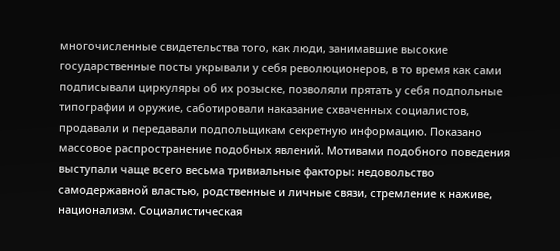многочисленные свидетельства того, как люди, занимавшие высокие государственные посты укрывали у себя революционеров, в то время как сами подписывали циркуляры об их розыске, позволяли прятать у себя подпольные типографии и оружие, саботировали наказание схваченных социалистов, продавали и передавали подпольщикам секретную информацию. Показано массовое распространение подобных явлений. Мотивами подобного поведения выступали чаще всего весьма тривиальные факторы: недовольство самодержавной властью, родственные и личные связи, стремление к наживе, национализм. Социалистическая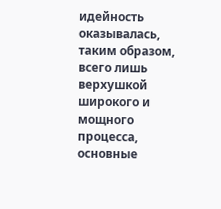идейность оказывалась, таким образом, всего лишь верхушкой широкого и мощного процесса, основные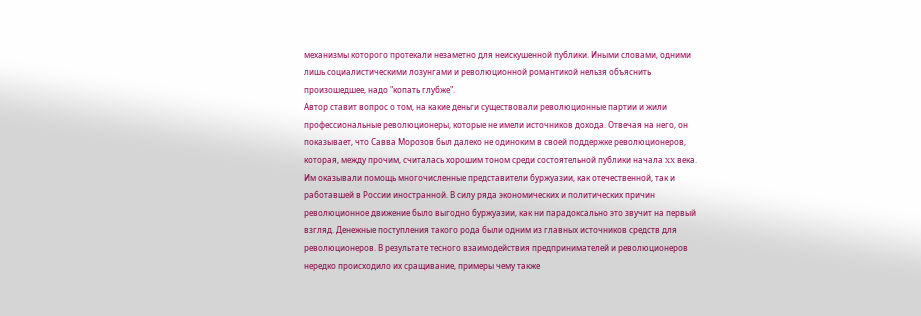механизмы которого протекали незаметно для неискушенной публики. Иными словами, одними лишь социалистическими лозунгами и революционной романтикой нельзя объяснить произошедшее, надо "копать глубже".
Автор ставит вопрос о том, на какие деньги существовали революционные партии и жили профессиональные революционеры, которые не имели источников дохода. Отвечая на него, он показывает, что Савва Морозов был далеко не одиноким в своей поддержке революционеров, которая, между прочим, считалась хорошим тоном среди состоятельной публики начала XX века. Им оказывали помощь многочисленные представители буржуазии, как отечественной, так и работавшей в России иностранной. В силу ряда экономических и политических причин революционное движение было выгодно буржуазии, как ни парадоксально это звучит на первый взгляд. Денежные поступления такого рода были одним из главных источников средств для революционеров. В результате тесного взаимодействия предпринимателей и революционеров нередко происходило их сращивание, примеры чему также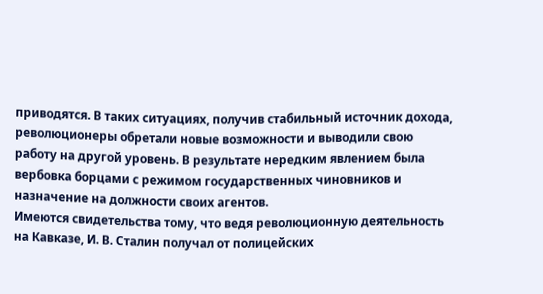приводятся. В таких ситуациях, получив стабильный источник дохода, революционеры обретали новые возможности и выводили свою работу на другой уровень. В результате нередким явлением была вербовка борцами с режимом государственных чиновников и назначение на должности своих агентов.
Имеются свидетельства тому, что ведя революционную деятельность на Кавказе, И. В. Сталин получал от полицейских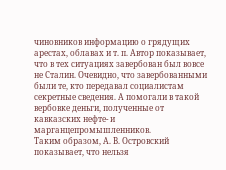чиновников информацию о грядущих арестах, облавах и т. п. Автор показывает, что в тех ситуациях завербован был вовсе не Сталин. Очевидно, что завербованными были те, кто передавал социалистам секретные сведения. А помогали в такой вербовке деньги, полученные от кавказских нефте- и марганцепромышленников.
Таким образом, А. В. Островский показывает, что нельзя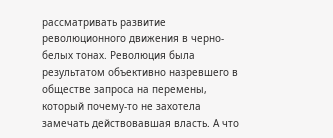рассматривать развитие революционного движения в черно-белых тонах. Революция была результатом объективно назревшего в обществе запроса на перемены, который почему-то не захотела замечать действовавшая власть. А что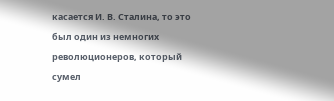касается И. В. Сталина, то это был один из немногих революционеров, который сумел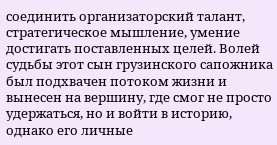соединить организаторский талант, стратегическое мышление, умение достигать поставленных целей. Волей судьбы этот сын грузинского сапожника был подхвачен потоком жизни и вынесен на вершину, где смог не просто удержаться, но и войти в историю, однако его личные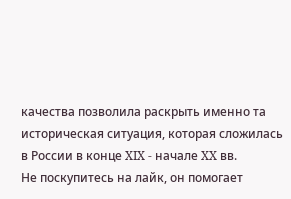качества позволила раскрыть именно та историческая ситуация, которая сложилась в России в конце XIX - начале XX вв.
Не поскупитесь на лайк, он помогает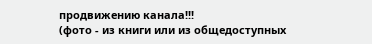продвижению канала!!!
(фото - из книги или из общедоступных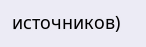источников)